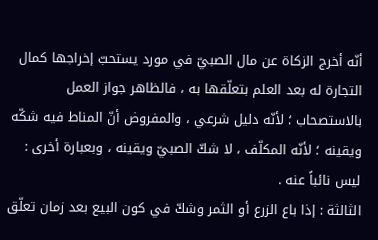أنّه أخرج الزكاة عن مال الصبيّ في مورد يستحبّ إخراجها كمال التجارة له بعد العلم بتعلّقها به ، فالظاهر جواز العمل بالاستصحاب ؛ لأنّه دليل شرعي ، والمفروض أنّ المناط فيه شكّه ويقينه ؛ لأنّه المكلّف ، لا شكّ الصبيّ ويقينه ، وبعبارة أخرى : ليس نائباً عنه .
الثالثة : إذا باع الزرع أو الثمر وشكّ في كون البيع بعد زمان تعلّق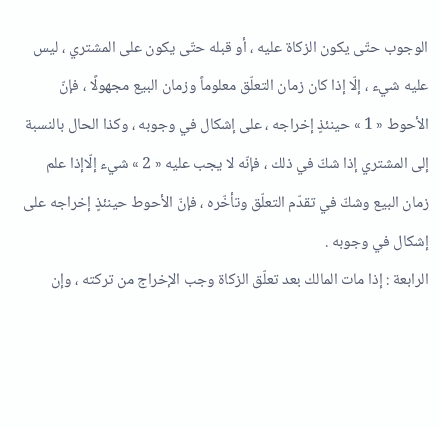الوجوب حتّى يكون الزكاة عليه ، أو قبله حتّى يكون على المشتري ، ليس عليه شيء ، إلّا إذا كان زمان التعلّق معلوماً وزمان البيع مجهولًا ، فإنّ الأحوط « 1 » حينئذٍ إخراجه ، على إشكال في وجوبه ، وكذا الحال بالنسبة إلى المشتري إذا شكّ في ذلك ، فإنّه لا يجب عليه « 2 » شيء إلّاإذا علم زمان البيع وشكّ في تقدّم التعلّق وتأخّره ، فإنّ الأحوط حينئذٍ إخراجه على إشكال في وجوبه .
الرابعة : إذا مات المالك بعد تعلّق الزكاة وجب الإخراج من تركته ، وإن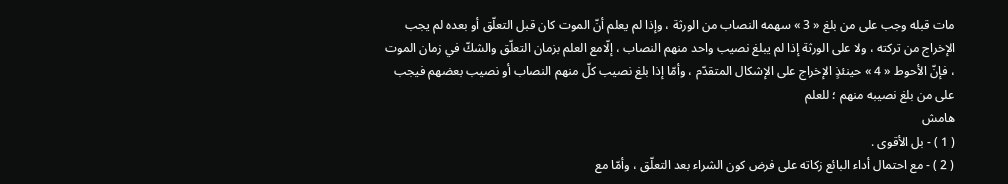مات قبله وجب على من بلغ « 3 » سهمه النصاب من الورثة ، وإذا لم يعلم أنّ الموت كان قبل التعلّق أو بعده لم يجب الإخراج من تركته ، ولا على الورثة إذا لم يبلغ نصيب واحد منهم النصاب ، إلّامع العلم بزمان التعلّق والشكّ في زمان الموت ، فإنّ الأحوط « 4 » حينئذٍ الإخراج على الإشكال المتقدّم ، وأمّا إذا بلغ نصيب كلّ منهم النصاب أو نصيب بعضهم فيجب على من بلغ نصيبه منهم ؛ للعلم
هامش
( 1 ) - بل الأقوى .
( 2 ) - مع احتمال أداء البائع زكاته على فرض كون الشراء بعد التعلّق ، وأمّا مع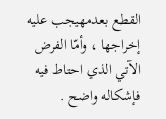القطع بعدمهيجب عليه إخراجها ، وأمّا الفرض الآتي الذي احتاط فيه فإشكاله واضح .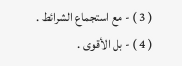( 3 ) - مع استجماع الشرائط .
( 4 ) - بل الأقوى .